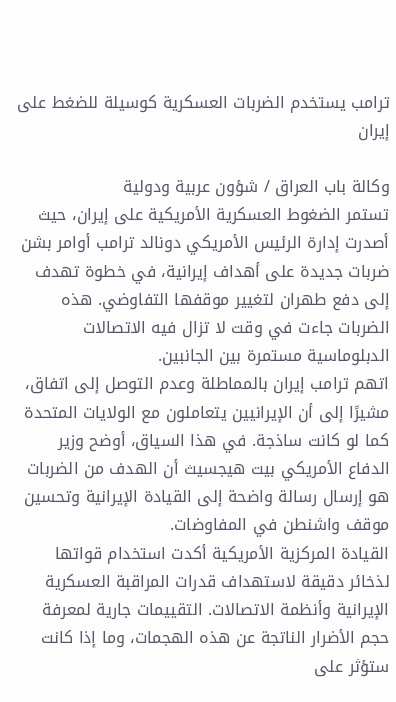ترامب يستخدم الضربات العسكرية كوسيلة للضغط على إيران

وكالة باب العراق / شؤون عربية ودولية
تستمر الضغوط العسكرية الأمريكية على إيران، حيث أصدرت إدارة الرئيس الأمريكي دونالد ترامب أوامر بشن ضربات جديدة على أهداف إيرانية، في خطوة تهدف إلى دفع طهران لتغيير موقفها التفاوضي. هذه الضربات جاءت في وقت لا تزال فيه الاتصالات الدبلوماسية مستمرة بين الجانبين.
اتهم ترامب إيران بالمماطلة وعدم التوصل إلى اتفاق، مشيرًا إلى أن الإيرانيين يتعاملون مع الولايات المتحدة كما لو كانت ساذجة. في هذا السياق، أوضح وزير الدفاع الأمريكي بيت هيجسيث أن الهدف من الضربات هو إرسال رسالة واضحة إلى القيادة الإيرانية وتحسين موقف واشنطن في المفاوضات.
القيادة المركزية الأمريكية أكدت استخدام قواتها لذخائر دقيقة لاستهداف قدرات المراقبة العسكرية الإيرانية وأنظمة الاتصالات. التقييمات جارية لمعرفة حجم الأضرار الناتجة عن هذه الهجمات، وما إذا كانت ستؤثر على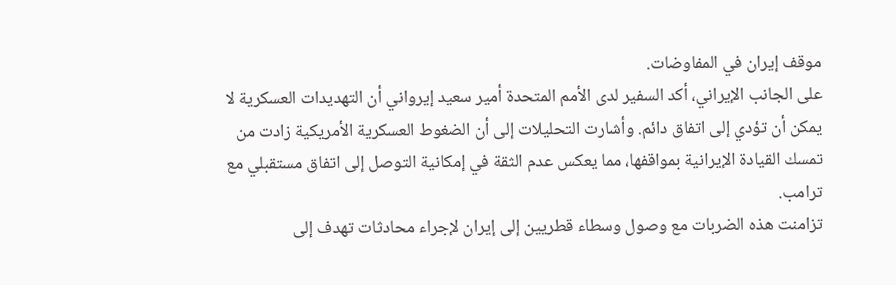موقف إيران في المفاوضات.
على الجانب الإيراني، أكد السفير لدى الأمم المتحدة أمير سعيد إيرواني أن التهديدات العسكرية لا يمكن أن تؤدي إلى اتفاق دائم. وأشارت التحليلات إلى أن الضغوط العسكرية الأمريكية زادت من تمسك القيادة الإيرانية بمواقفها، مما يعكس عدم الثقة في إمكانية التوصل إلى اتفاق مستقبلي مع ترامب.
تزامنت هذه الضربات مع وصول وسطاء قطريين إلى إيران لإجراء محادثات تهدف إلى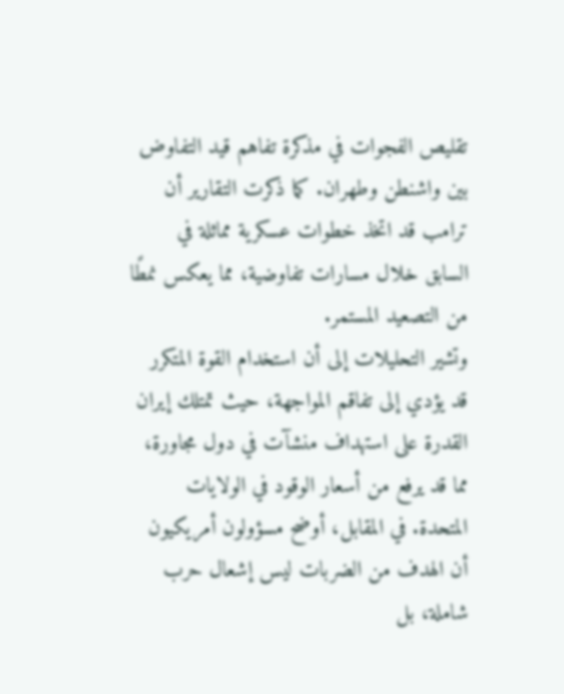تقليص الفجوات في مذكرة تفاهم قيد التفاوض بين واشنطن وطهران. كما ذكرت التقارير أن ترامب قد اتخذ خطوات عسكرية مماثلة في السابق خلال مسارات تفاوضية، مما يعكس نمطًا من التصعيد المستمر.
وتشير التحليلات إلى أن استخدام القوة المتكرر قد يؤدي إلى تفاقم المواجهة، حيث تمتلك إيران القدرة على استهداف منشآت في دول مجاورة، مما قد يرفع من أسعار الوقود في الولايات المتحدة. في المقابل، أوضح مسؤولون أمريكيون أن الهدف من الضربات ليس إشعال حرب شاملة، بل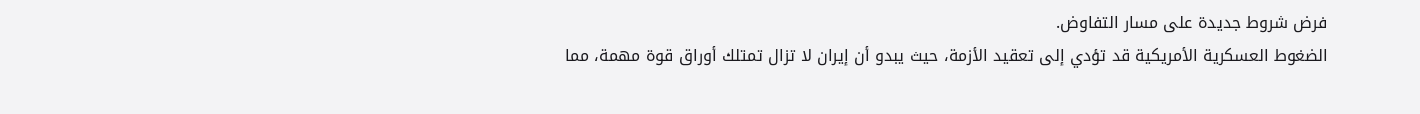فرض شروط جديدة على مسار التفاوض.
الضغوط العسكرية الأمريكية قد تؤدي إلى تعقيد الأزمة، حيث يبدو أن إيران لا تزال تمتلك أوراق قوة مهمة، مما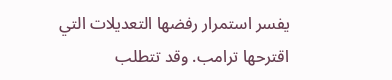يفسر استمرار رفضها التعديلات التي اقترحها ترامب. وقد تتطلب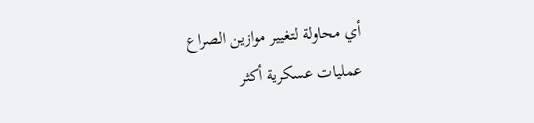أي محاولة لتغيير موازين الصراع عمليات عسكرية أكثر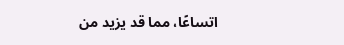اتساعًا، مما قد يزيد من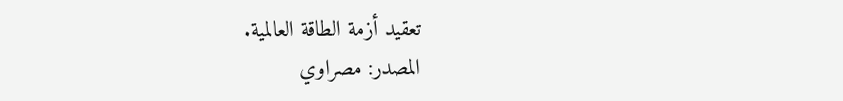تعقيد أزمة الطاقة العالمية.
المصدر: مصراوي